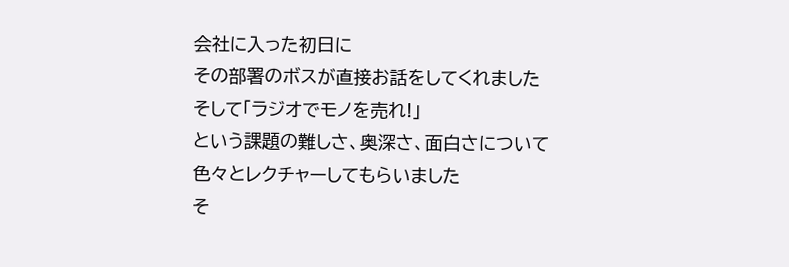会社に入った初日に
その部署のボスが直接お話をしてくれました
そして「ラジオでモノを売れ!」
という課題の難しさ、奥深さ、面白さについて
色々とレクチャーしてもらいました
そ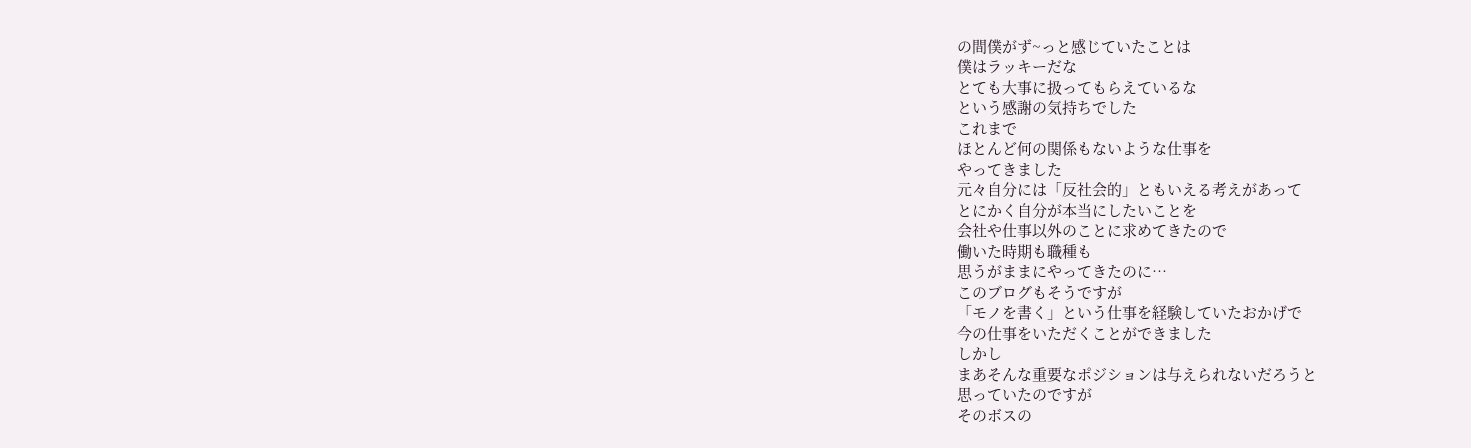の間僕がず~っと感じていたことは
僕はラッキーだな
とても大事に扱ってもらえているな
という感謝の気持ちでした
これまで
ほとんど何の関係もないような仕事を
やってきました
元々自分には「反社会的」ともいえる考えがあって
とにかく自分が本当にしたいことを
会社や仕事以外のことに求めてきたので
働いた時期も職種も
思うがままにやってきたのに…
このブログもそうですが
「モノを書く」という仕事を経験していたおかげで
今の仕事をいただくことができました
しかし
まあそんな重要なポジションは与えられないだろうと
思っていたのですが
そのボスの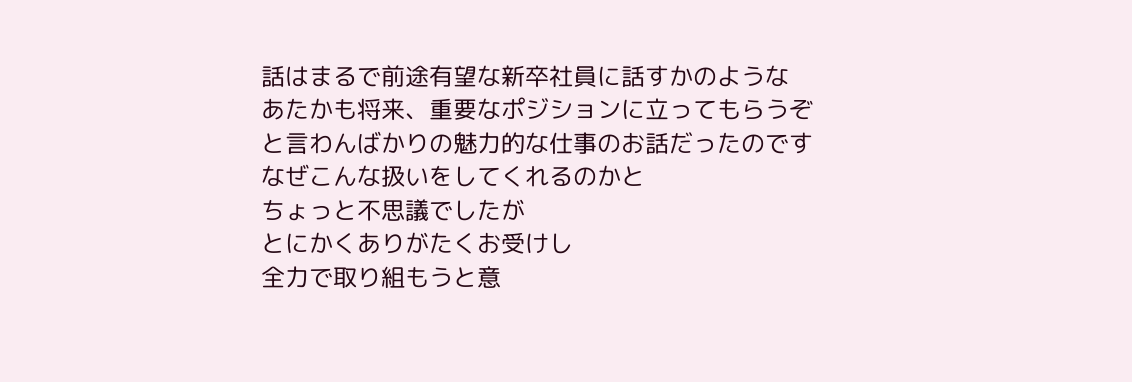話はまるで前途有望な新卒社員に話すかのような
あたかも将来、重要なポジションに立ってもらうぞ
と言わんばかりの魅力的な仕事のお話だったのです
なぜこんな扱いをしてくれるのかと
ちょっと不思議でしたが
とにかくありがたくお受けし
全力で取り組もうと意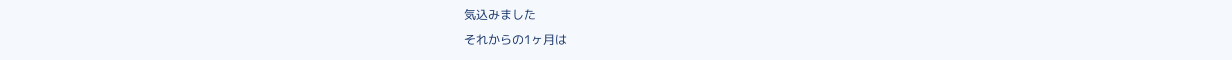気込みました
それからの1ヶ月は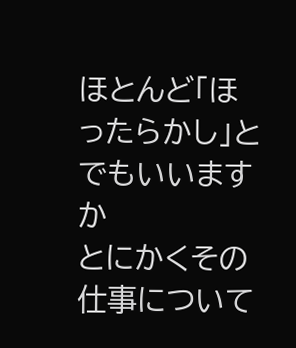ほとんど「ほったらかし」とでもいいますか
とにかくその仕事について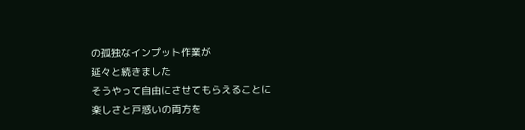の孤独なインプット作業が
延々と続きました
そうやって自由にさせてもらえることに
楽しさと戸惑いの両方を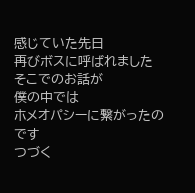感じていた先日
再びボスに呼ばれました
そこでのお話が
僕の中では
ホメオパシーに繋がったのです
つづく